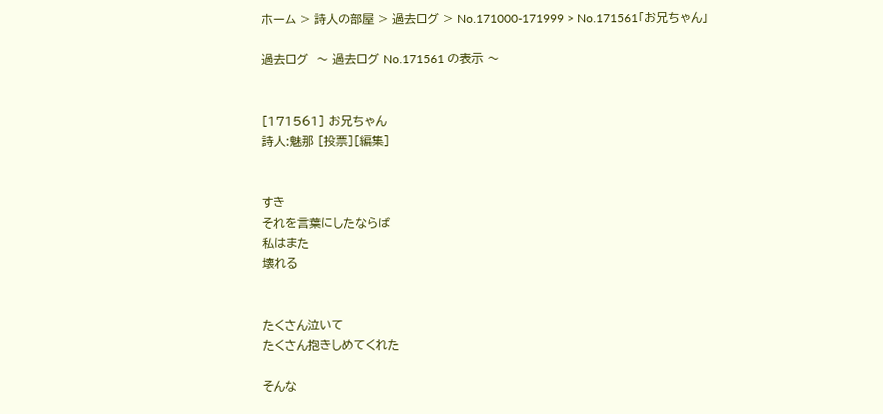ホーム > 詩人の部屋 > 過去ログ > No.171000-171999 > No.171561「お兄ちゃん」

過去ログ  〜 過去ログ No.171561 の表示 〜


[171561] お兄ちゃん
詩人:魅那 [投票][編集]


すき
それを言葉にしたならば
私はまた
壊れる


たくさん泣いて
たくさん抱きしめてくれた

そんな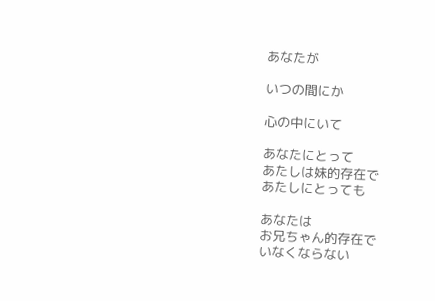あなたが

いつの間にか

心の中にいて

あなたにとって
あたしは妹的存在で
あたしにとっても

あなたは
お兄ちゃん的存在で
いなくならない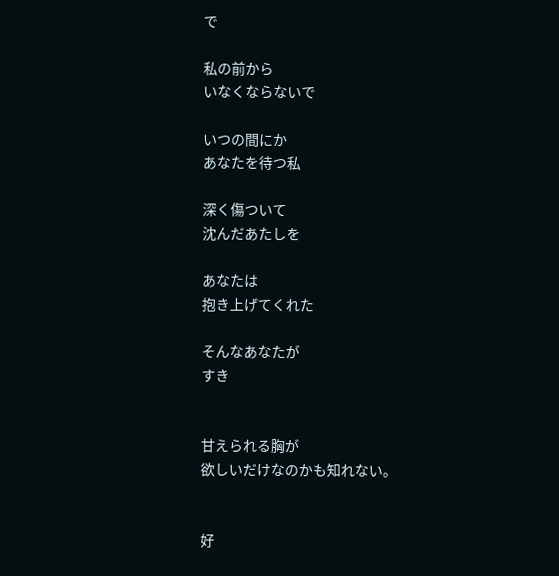で

私の前から
いなくならないで

いつの間にか
あなたを待つ私

深く傷ついて
沈んだあたしを

あなたは
抱き上げてくれた

そんなあなたが
すき


甘えられる胸が
欲しいだけなのかも知れない。


好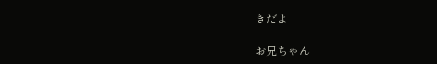きだよ

お兄ちゃん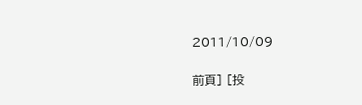2011/10/09

前頁] [投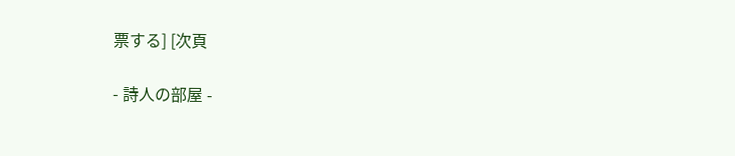票する] [次頁

- 詩人の部屋 -